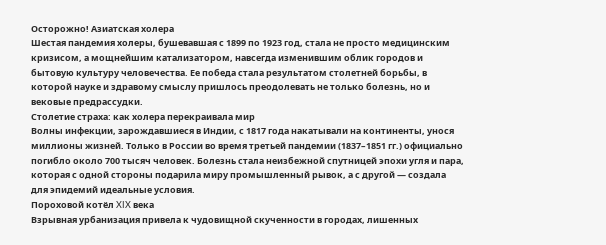Осторожно! Азиатская холера
Шестая пандемия холеры, бушевавшая с 1899 по 1923 год, стала не просто медицинским кризисом, а мощнейшим катализатором, навсегда изменившим облик городов и бытовую культуру человечества. Ее победа стала результатом столетней борьбы, в которой науке и здравому смыслу пришлось преодолевать не только болезнь, но и вековые предрассудки.
Столетие страха: как холера перекраивала мир
Волны инфекции, зарождавшиеся в Индии, с 1817 года накатывали на континенты, унося миллионы жизней. Только в России во время третьей пандемии (1837–1851 гг.) официально погибло около 700 тысяч человек. Болезнь стала неизбежной спутницей эпохи угля и пара, которая с одной стороны подарила миру промышленный рывок, а с другой — создала для эпидемий идеальные условия.
Пороховой котёл XIX века
Взрывная урбанизация привела к чудовищной скученности в городах, лишенных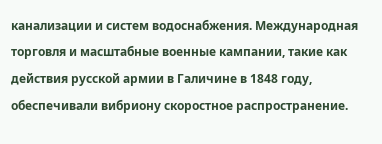канализации и систем водоснабжения. Международная торговля и масштабные военные кампании, такие как действия русской армии в Галичине в 1848 году, обеспечивали вибриону скоростное распространение.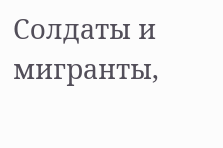Солдаты и мигранты,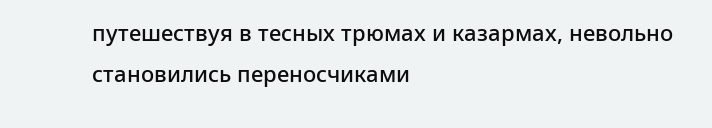путешествуя в тесных трюмах и казармах, невольно становились переносчиками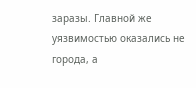заразы. Главной же уязвимостью оказались не города, а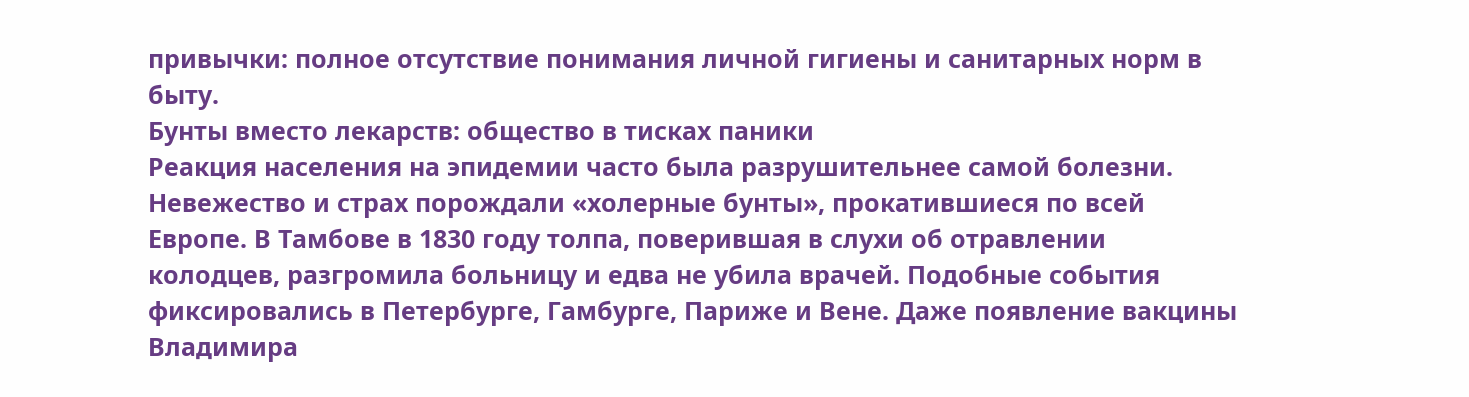привычки: полное отсутствие понимания личной гигиены и санитарных норм в быту.
Бунты вместо лекарств: общество в тисках паники
Реакция населения на эпидемии часто была разрушительнее самой болезни. Невежество и страх порождали «холерные бунты», прокатившиеся по всей Европе. В Тамбове в 1830 году толпа, поверившая в слухи об отравлении колодцев, разгромила больницу и едва не убила врачей. Подобные события фиксировались в Петербурге, Гамбурге, Париже и Вене. Даже появление вакцины Владимира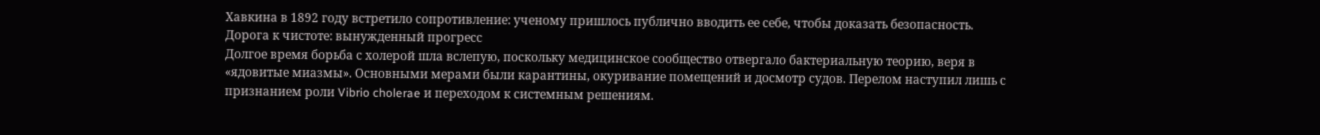Хавкина в 1892 году встретило сопротивление: ученому пришлось публично вводить ее себе, чтобы доказать безопасность.
Дорога к чистоте: вынужденный прогресс
Долгое время борьба с холерой шла вслепую, поскольку медицинское сообщество отвергало бактериальную теорию, веря в «ядовитые миазмы». Основными мерами были карантины, окуривание помещений и досмотр судов. Перелом наступил лишь с признанием роли Vibrio cholerae и переходом к системным решениям.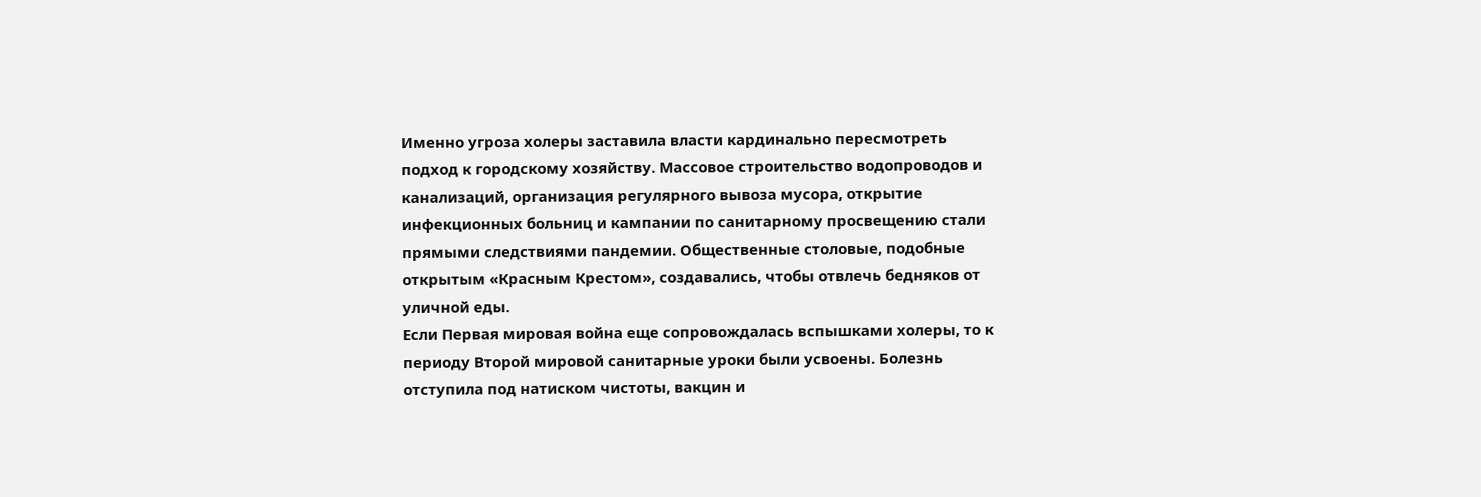Именно угроза холеры заставила власти кардинально пересмотреть подход к городскому хозяйству. Массовое строительство водопроводов и канализаций, организация регулярного вывоза мусора, открытие инфекционных больниц и кампании по санитарному просвещению стали прямыми следствиями пандемии. Общественные столовые, подобные открытым «Красным Крестом», создавались, чтобы отвлечь бедняков от уличной еды.
Если Первая мировая война еще сопровождалась вспышками холеры, то к периоду Второй мировой санитарные уроки были усвоены. Болезнь отступила под натиском чистоты, вакцин и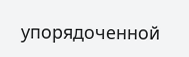упорядоченной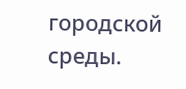городской среды.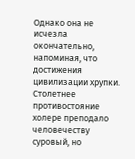Однако она не исчезла окончательно, напоминая, что достижения цивилизации хрупки. Столетнее противостояние холере преподало человечеству суровый, но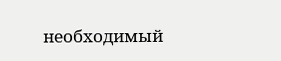необходимый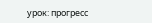урок: прогресс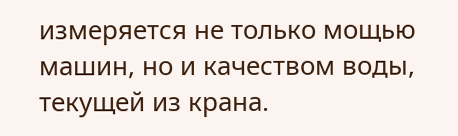измеряется не только мощью машин, но и качеством воды, текущей из крана.